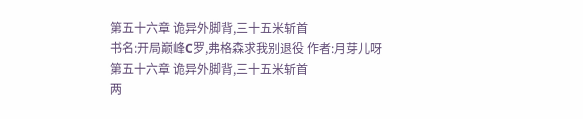第五十六章 诡异外脚背,三十五米斩首
书名:开局巅峰C罗,弗格森求我别退役 作者:月芽儿呀
第五十六章 诡异外脚背,三十五米斩首
两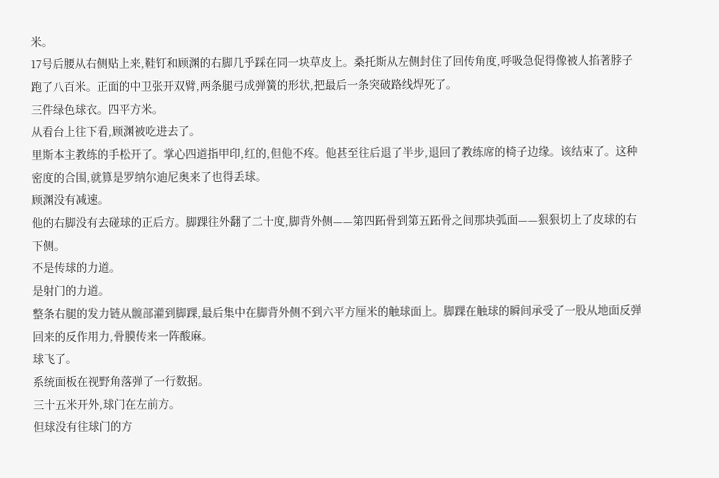米。
17号后腰从右侧贴上来,鞋钉和顾渊的右脚几乎踩在同一块草皮上。桑托斯从左侧封住了回传角度,呼吸急促得像被人掐著脖子跑了八百米。正面的中卫张开双臂,两条腿弓成弹簧的形状,把最后一条突破路线焊死了。
三件绿色球衣。四平方米。
从看台上往下看,顾渊被吃进去了。
里斯本主教练的手松开了。掌心四道指甲印,红的,但他不疼。他甚至往后退了半步,退回了教练席的椅子边缘。该结束了。这种密度的合围,就算是罗纳尔迪尼奥来了也得丢球。
顾渊没有减速。
他的右脚没有去碰球的正后方。脚踝往外翻了二十度,脚背外侧——第四跖骨到第五跖骨之间那块弧面——狠狠切上了皮球的右下侧。
不是传球的力道。
是射门的力道。
整条右腿的发力链从髋部灌到脚踝,最后集中在脚背外侧不到六平方厘米的触球面上。脚踝在触球的瞬间承受了一股从地面反弹回来的反作用力,骨膜传来一阵酸麻。
球飞了。
系统面板在视野角落弹了一行数据。
三十五米开外,球门在左前方。
但球没有往球门的方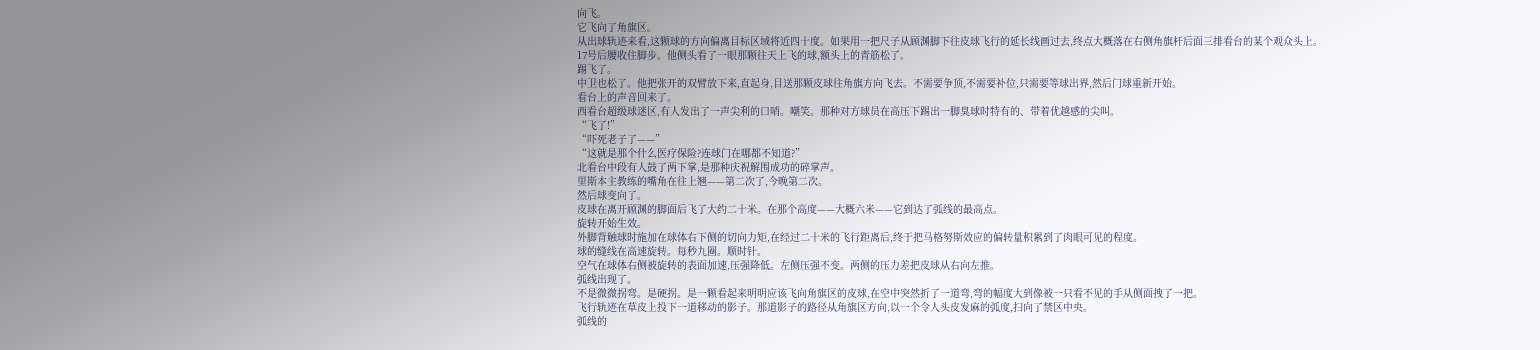向飞。
它飞向了角旗区。
从出球轨迹来看,这颗球的方向偏离目标区域将近四十度。如果用一把尺子从顾渊脚下往皮球飞行的延长线画过去,终点大概落在右侧角旗杆后面三排看台的某个观众头上。
17号后腰收住脚步。他侧头看了一眼那颗往天上飞的球,额头上的青筋松了。
踢飞了。
中卫也松了。他把张开的双臂放下来,直起身,目送那颗皮球往角旗方向飞去。不需要争顶,不需要补位,只需要等球出界,然后门球重新开始。
看台上的声音回来了。
西看台超级球迷区,有人发出了一声尖利的口哨。嘲笑。那种对方球员在高压下踢出一脚臭球时特有的、带着优越感的尖叫。
“飞了!”
“吓死老子了——”
“这就是那个什么医疗保险?连球门在哪都不知道?”
北看台中段有人鼓了两下掌,是那种庆祝解围成功的碎掌声。
里斯本主教练的嘴角在往上翘——第二次了,今晚第二次。
然后球变向了。
皮球在离开顾渊的脚面后飞了大约二十米。在那个高度——大概六米——它到达了弧线的最高点。
旋转开始生效。
外脚背触球时施加在球体右下侧的切向力矩,在经过二十米的飞行距离后,终于把马格努斯效应的偏转量积累到了肉眼可见的程度。
球的缝线在高速旋转。每秒九圈。顺时针。
空气在球体右侧被旋转的表面加速,压强降低。左侧压强不变。两侧的压力差把皮球从右向左推。
弧线出现了。
不是微微拐弯。是硬拐。是一颗看起来明明应该飞向角旗区的皮球,在空中突然折了一道弯,弯的幅度大到像被一只看不见的手从侧面拽了一把。
飞行轨迹在草皮上投下一道移动的影子。那道影子的路径从角旗区方向,以一个令人头皮发麻的弧度,扫向了禁区中央。
弧线的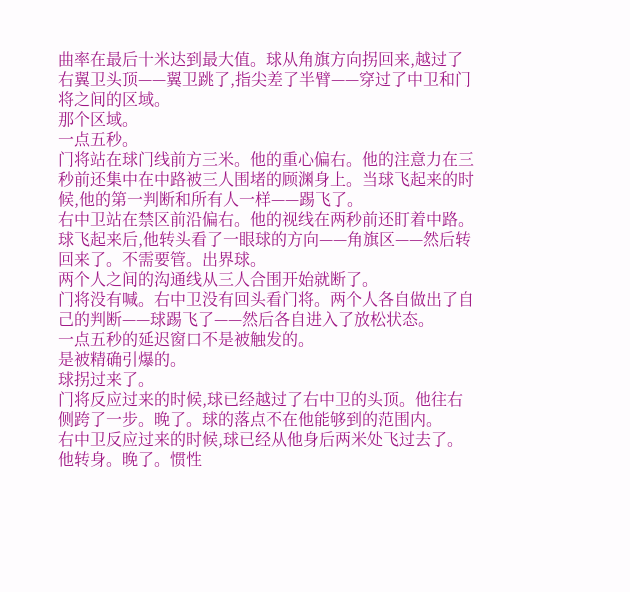曲率在最后十米达到最大值。球从角旗方向拐回来,越过了右翼卫头顶——翼卫跳了,指尖差了半臂——穿过了中卫和门将之间的区域。
那个区域。
一点五秒。
门将站在球门线前方三米。他的重心偏右。他的注意力在三秒前还集中在中路被三人围堵的顾渊身上。当球飞起来的时候,他的第一判断和所有人一样——踢飞了。
右中卫站在禁区前沿偏右。他的视线在两秒前还盯着中路。球飞起来后,他转头看了一眼球的方向——角旗区——然后转回来了。不需要管。出界球。
两个人之间的沟通线从三人合围开始就断了。
门将没有喊。右中卫没有回头看门将。两个人各自做出了自己的判断——球踢飞了——然后各自进入了放松状态。
一点五秒的延迟窗口不是被触发的。
是被精确引爆的。
球拐过来了。
门将反应过来的时候,球已经越过了右中卫的头顶。他往右侧跨了一步。晚了。球的落点不在他能够到的范围内。
右中卫反应过来的时候,球已经从他身后两米处飞过去了。他转身。晚了。惯性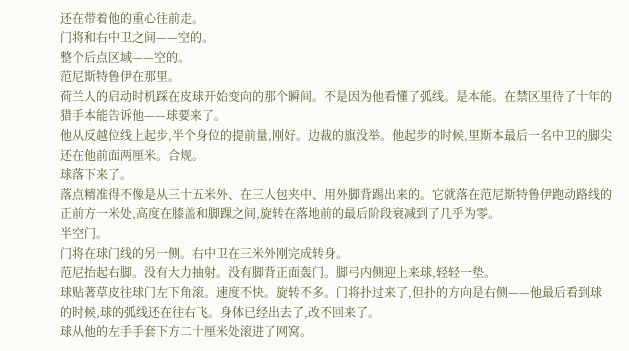还在带着他的重心往前走。
门将和右中卫之间——空的。
整个后点区域——空的。
范尼斯特鲁伊在那里。
荷兰人的启动时机踩在皮球开始变向的那个瞬间。不是因为他看懂了弧线。是本能。在禁区里待了十年的猎手本能告诉他——球要来了。
他从反越位线上起步,半个身位的提前量,刚好。边裁的旗没举。他起步的时候,里斯本最后一名中卫的脚尖还在他前面两厘米。合规。
球落下来了。
落点精准得不像是从三十五米外、在三人包夹中、用外脚背踢出来的。它就落在范尼斯特鲁伊跑动路线的正前方一米处,高度在膝盖和脚踝之间,旋转在落地前的最后阶段衰减到了几乎为零。
半空门。
门将在球门线的另一侧。右中卫在三米外刚完成转身。
范尼抬起右脚。没有大力抽射。没有脚背正面轰门。脚弓内侧迎上来球,轻轻一垫。
球贴著草皮往球门左下角滚。速度不快。旋转不多。门将扑过来了,但扑的方向是右侧——他最后看到球的时候,球的弧线还在往右飞。身体已经出去了,改不回来了。
球从他的左手手套下方二十厘米处滚进了网窝。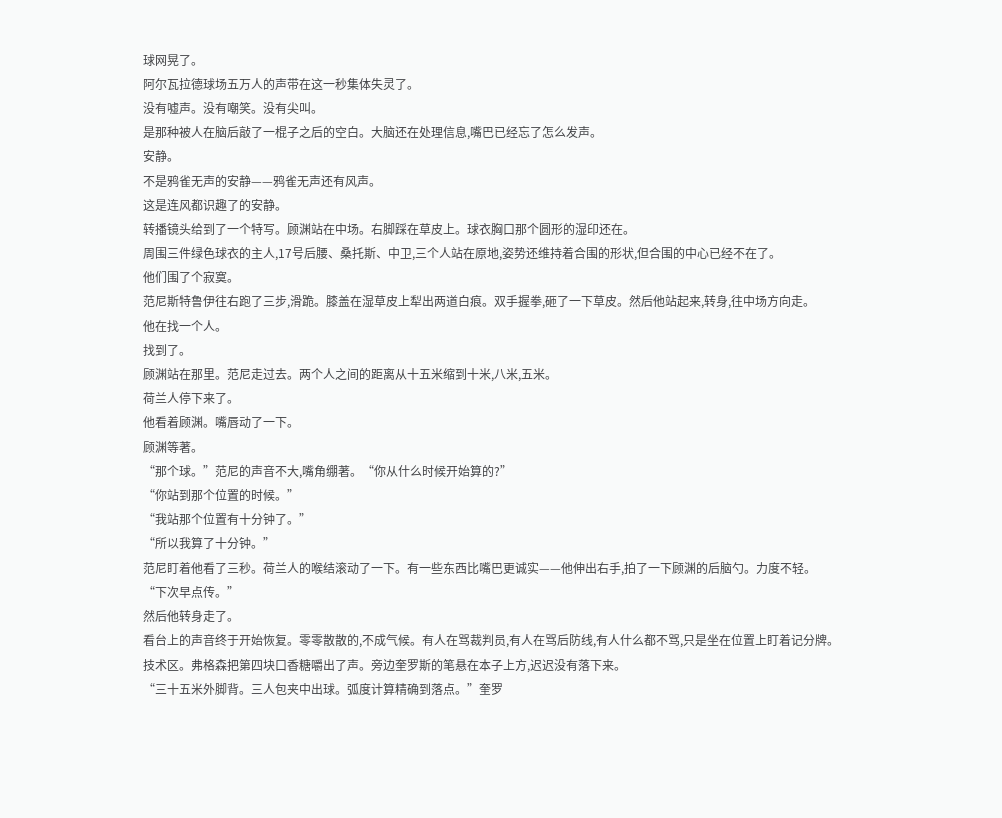球网晃了。
阿尔瓦拉德球场五万人的声带在这一秒集体失灵了。
没有嘘声。没有嘲笑。没有尖叫。
是那种被人在脑后敲了一棍子之后的空白。大脑还在处理信息,嘴巴已经忘了怎么发声。
安静。
不是鸦雀无声的安静——鸦雀无声还有风声。
这是连风都识趣了的安静。
转播镜头给到了一个特写。顾渊站在中场。右脚踩在草皮上。球衣胸口那个圆形的湿印还在。
周围三件绿色球衣的主人,17号后腰、桑托斯、中卫,三个人站在原地,姿势还维持着合围的形状,但合围的中心已经不在了。
他们围了个寂寞。
范尼斯特鲁伊往右跑了三步,滑跪。膝盖在湿草皮上犁出两道白痕。双手握拳,砸了一下草皮。然后他站起来,转身,往中场方向走。
他在找一个人。
找到了。
顾渊站在那里。范尼走过去。两个人之间的距离从十五米缩到十米,八米,五米。
荷兰人停下来了。
他看着顾渊。嘴唇动了一下。
顾渊等著。
“那个球。”范尼的声音不大,嘴角绷著。“你从什么时候开始算的?”
“你站到那个位置的时候。”
“我站那个位置有十分钟了。”
“所以我算了十分钟。”
范尼盯着他看了三秒。荷兰人的喉结滚动了一下。有一些东西比嘴巴更诚实——他伸出右手,拍了一下顾渊的后脑勺。力度不轻。
“下次早点传。”
然后他转身走了。
看台上的声音终于开始恢复。零零散散的,不成气候。有人在骂裁判员,有人在骂后防线,有人什么都不骂,只是坐在位置上盯着记分牌。
技术区。弗格森把第四块口香糖嚼出了声。旁边奎罗斯的笔悬在本子上方,迟迟没有落下来。
“三十五米外脚背。三人包夹中出球。弧度计算精确到落点。”奎罗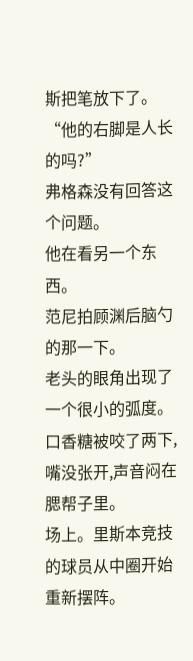斯把笔放下了。“他的右脚是人长的吗?”
弗格森没有回答这个问题。
他在看另一个东西。
范尼拍顾渊后脑勺的那一下。
老头的眼角出现了一个很小的弧度。口香糖被咬了两下,嘴没张开,声音闷在腮帮子里。
场上。里斯本竞技的球员从中圈开始重新摆阵。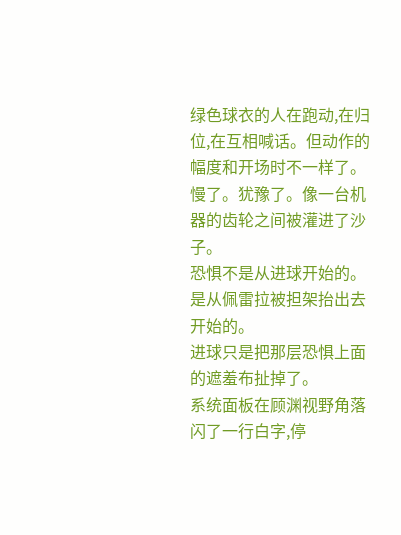绿色球衣的人在跑动,在归位,在互相喊话。但动作的幅度和开场时不一样了。慢了。犹豫了。像一台机器的齿轮之间被灌进了沙子。
恐惧不是从进球开始的。
是从佩雷拉被担架抬出去开始的。
进球只是把那层恐惧上面的遮羞布扯掉了。
系统面板在顾渊视野角落闪了一行白字,停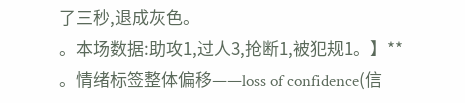了三秒,退成灰色。
。本场数据:助攻1,过人3,抢断1,被犯规1。】**
。情绪标签整体偏移——loss of confidence(信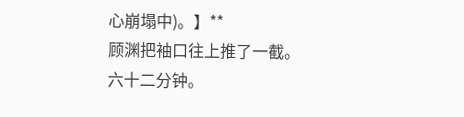心崩塌中)。】**
顾渊把袖口往上推了一截。
六十二分钟。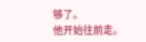够了。
他开始往前走。